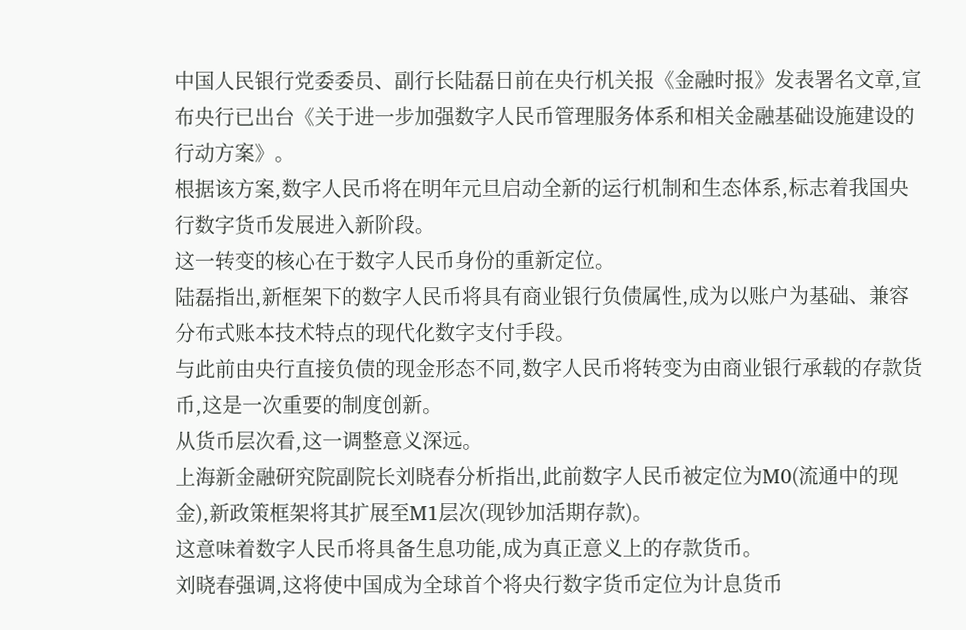中国人民银行党委委员、副行长陆磊日前在央行机关报《金融时报》发表署名文章,宣布央行已出台《关于进一步加强数字人民币管理服务体系和相关金融基础设施建设的行动方案》。
根据该方案,数字人民币将在明年元旦启动全新的运行机制和生态体系,标志着我国央行数字货币发展进入新阶段。
这一转变的核心在于数字人民币身份的重新定位。
陆磊指出,新框架下的数字人民币将具有商业银行负债属性,成为以账户为基础、兼容分布式账本技术特点的现代化数字支付手段。
与此前由央行直接负债的现金形态不同,数字人民币将转变为由商业银行承载的存款货币,这是一次重要的制度创新。
从货币层次看,这一调整意义深远。
上海新金融研究院副院长刘晓春分析指出,此前数字人民币被定位为M0(流通中的现金),新政策框架将其扩展至M1层次(现钞加活期存款)。
这意味着数字人民币将具备生息功能,成为真正意义上的存款货币。
刘晓春强调,这将使中国成为全球首个将央行数字货币定位为计息货币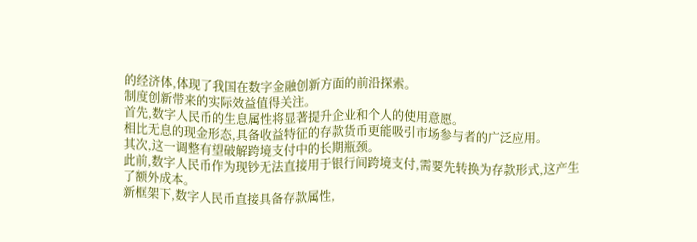的经济体,体现了我国在数字金融创新方面的前沿探索。
制度创新带来的实际效益值得关注。
首先,数字人民币的生息属性将显著提升企业和个人的使用意愿。
相比无息的现金形态,具备收益特征的存款货币更能吸引市场参与者的广泛应用。
其次,这一调整有望破解跨境支付中的长期瓶颈。
此前,数字人民币作为现钞无法直接用于银行间跨境支付,需要先转换为存款形式,这产生了额外成本。
新框架下,数字人民币直接具备存款属性,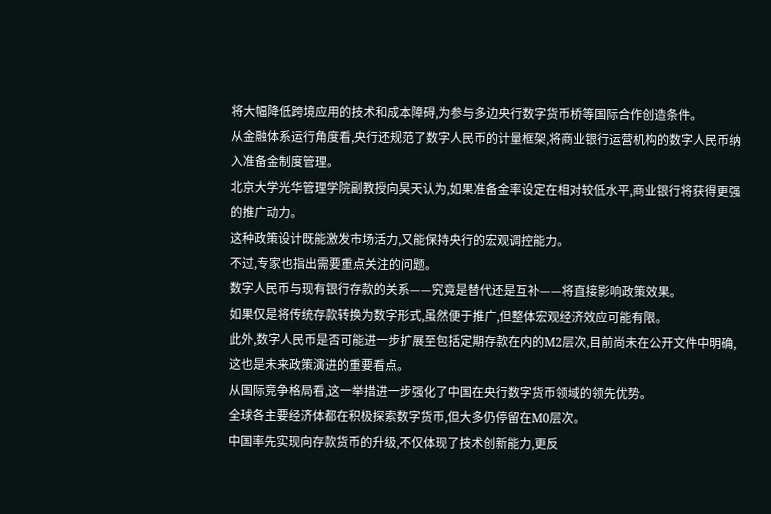将大幅降低跨境应用的技术和成本障碍,为参与多边央行数字货币桥等国际合作创造条件。
从金融体系运行角度看,央行还规范了数字人民币的计量框架,将商业银行运营机构的数字人民币纳入准备金制度管理。
北京大学光华管理学院副教授向昊天认为,如果准备金率设定在相对较低水平,商业银行将获得更强的推广动力。
这种政策设计既能激发市场活力,又能保持央行的宏观调控能力。
不过,专家也指出需要重点关注的问题。
数字人民币与现有银行存款的关系——究竟是替代还是互补——将直接影响政策效果。
如果仅是将传统存款转换为数字形式,虽然便于推广,但整体宏观经济效应可能有限。
此外,数字人民币是否可能进一步扩展至包括定期存款在内的M2层次,目前尚未在公开文件中明确,这也是未来政策演进的重要看点。
从国际竞争格局看,这一举措进一步强化了中国在央行数字货币领域的领先优势。
全球各主要经济体都在积极探索数字货币,但大多仍停留在M0层次。
中国率先实现向存款货币的升级,不仅体现了技术创新能力,更反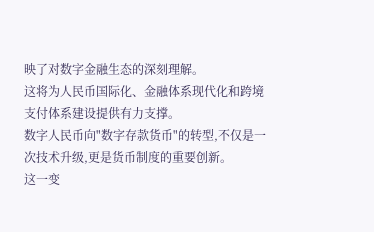映了对数字金融生态的深刻理解。
这将为人民币国际化、金融体系现代化和跨境支付体系建设提供有力支撑。
数字人民币向"数字存款货币"的转型,不仅是一次技术升级,更是货币制度的重要创新。
这一变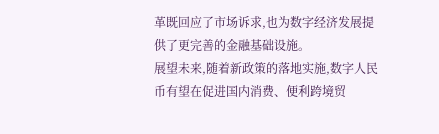革既回应了市场诉求,也为数字经济发展提供了更完善的金融基础设施。
展望未来,随着新政策的落地实施,数字人民币有望在促进国内消费、便利跨境贸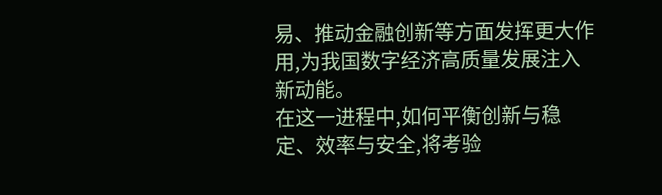易、推动金融创新等方面发挥更大作用,为我国数字经济高质量发展注入新动能。
在这一进程中,如何平衡创新与稳定、效率与安全,将考验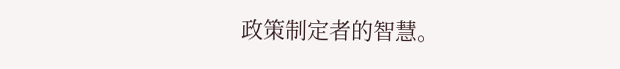政策制定者的智慧。